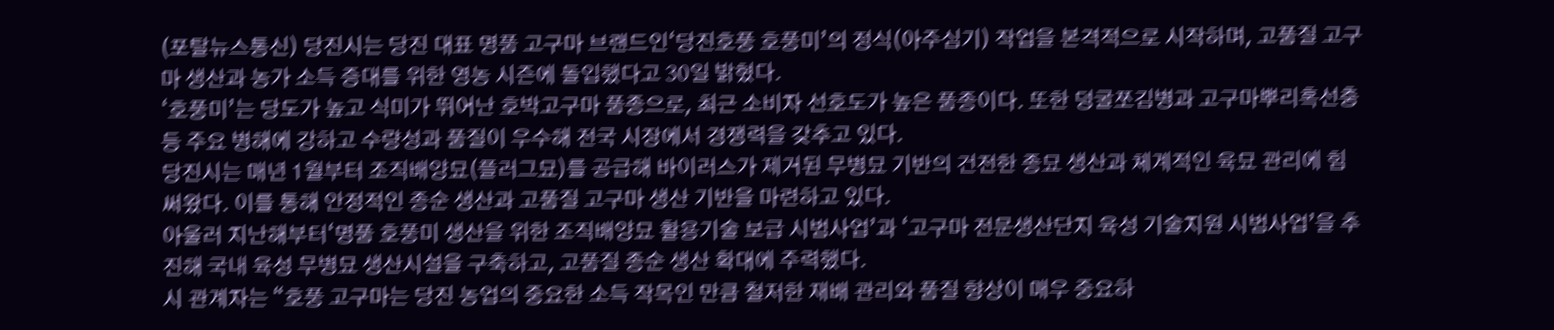(포탈뉴스통신) 당진시는 당진 대표 명품 고구마 브랜드인‘당진호풍 호풍미’의 정식(아주심기) 작업을 본격적으로 시작하며, 고품질 고구마 생산과 농가 소득 증대를 위한 영농 시즌에 돌입했다고 30일 밝혔다.
‘호풍미’는 당도가 높고 식미가 뛰어난 호박고구마 품종으로, 최근 소비자 선호도가 높은 품종이다. 또한 덩굴쪼김병과 고구마뿌리혹선충 등 주요 병해에 강하고 수량성과 품질이 우수해 전국 시장에서 경쟁력을 갖추고 있다.
당진시는 매년 1월부터 조직배양묘(플러그묘)를 공급해 바이러스가 제거된 무병묘 기반의 건전한 종묘 생산과 체계적인 육묘 관리에 힘써왔다. 이를 통해 안정적인 종순 생산과 고품질 고구마 생산 기반을 마련하고 있다.
아울러 지난해부터‘명품 호풍미 생산을 위한 조직배양묘 활용기술 보급 시범사업’과 ‘고구마 전문생산단지 육성 기술지원 시범사업’을 추진해 국내 육성 무병묘 생산시설을 구축하고, 고품질 종순 생산 확대에 주력했다.
시 관계자는 “호풍 고구마는 당진 농업의 중요한 소득 작목인 만큼 철저한 재배 관리와 품질 향상이 매우 중요하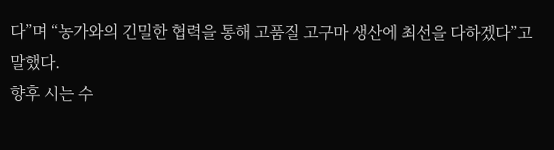다”며 “농가와의 긴밀한 협력을 통해 고품질 고구마 생산에 최선을 다하겠다”고 말했다.
향후 시는 수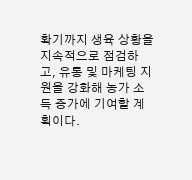확기까지 생육 상황을 지속적으로 점검하고, 유통 및 마케팅 지원을 강화해 농가 소득 증가에 기여할 계획이다.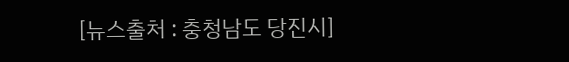[뉴스출처 : 충청남도 당진시]